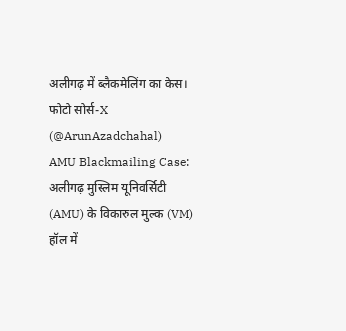अलीगढ़ में ब्लैकमेलिंग का केस। फोटो सोर्स-X (@ArunAzadchahal)
AMU Blackmailing Case: अलीगढ़ मुस्लिम यूनिवर्सिटी (AMU) के विकारुल मुल्क (VM) हॉल में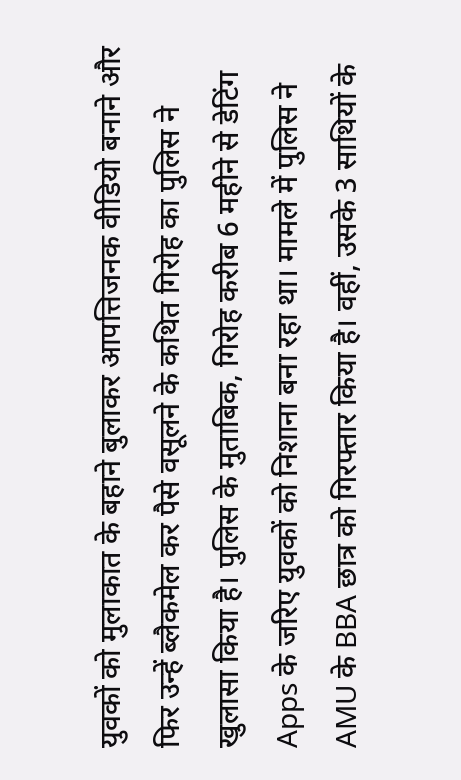युवकों को मुलाकात के बहाने बुलाकर आपत्तिजनक वीडियो बनाने और फिर उन्हें ब्लैकमेल कर पैसे वसूलने के कथित गिरोह का पुलिस ने खुलासा किया है। पुलिस के मुताबिक, गिरोह करीब 6 महीने से डेटिंग Apps के जरिए युवकों को निशाना बना रहा था। मामले में पुलिस ने AMU के BBA छात्र को गिरफ्तार किया है। वहीं, उसके 3 साथियों के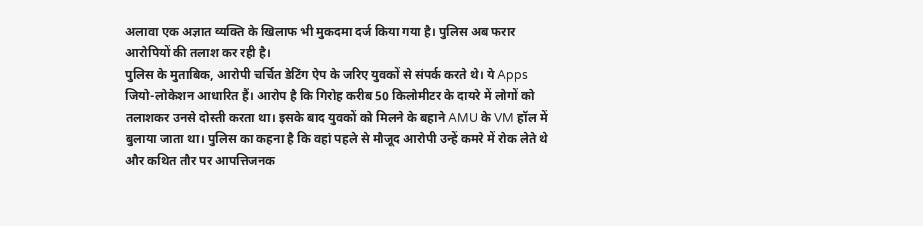अलावा एक अज्ञात व्यक्ति के खिलाफ भी मुकदमा दर्ज किया गया है। पुलिस अब फरार आरोपियों की तलाश कर रही है।
पुलिस के मुताबिक, आरोपी चर्चित डेटिंग ऐप के जरिए युवकों से संपर्क करते थे। ये Apps जियो-लोकेशन आधारित हैं। आरोप है कि गिरोह करीब 50 किलोमीटर के दायरे में लोगों को तलाशकर उनसे दोस्ती करता था। इसके बाद युवकों को मिलने के बहाने AMU के VM हॉल में बुलाया जाता था। पुलिस का कहना है कि वहां पहले से मौजूद आरोपी उन्हें कमरे में रोक लेते थे और कथित तौर पर आपत्तिजनक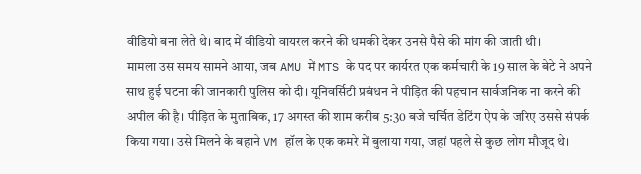वीडियो बना लेते थे। बाद में वीडियो वायरल करने की धमकी देकर उनसे पैसे की मांग की जाती थी।
मामला उस समय सामने आया, जब AMU में MTS के पद पर कार्यरत एक कर्मचारी के 19 साल के बेटे ने अपने साथ हुई घटना की जानकारी पुलिस को दी। यूनिवर्सिटी प्रबंधन ने पीड़ित की पहचान सार्वजनिक ना करने की अपील की है। पीड़ित के मुताबिक, 17 अगस्त की शाम करीब 5:30 बजे चर्चित डेटिंग ऐप के जरिए उससे संपर्क किया गया। उसे मिलने के बहाने VM हॉल के एक कमरे में बुलाया गया, जहां पहले से कुछ लोग मौजूद थे।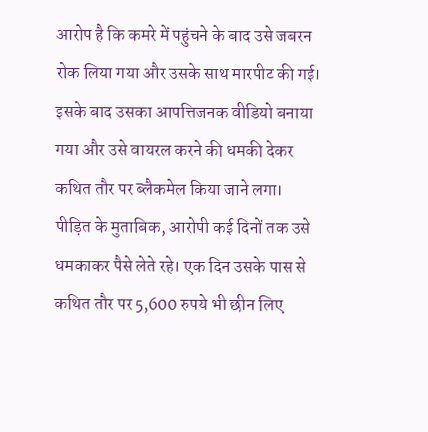आरोप है कि कमरे में पहुंचने के बाद उसे जबरन रोक लिया गया और उसके साथ मारपीट की गई। इसके बाद उसका आपत्तिजनक वीडियो बनाया गया और उसे वायरल करने की धमकी देकर कथित तौर पर ब्लैकमेल किया जाने लगा।
पीड़ित के मुताबिक, आरोपी कई दिनों तक उसे धमकाकर पैसे लेते रहे। एक दिन उसके पास से कथित तौर पर 5,600 रुपये भी छीन लिए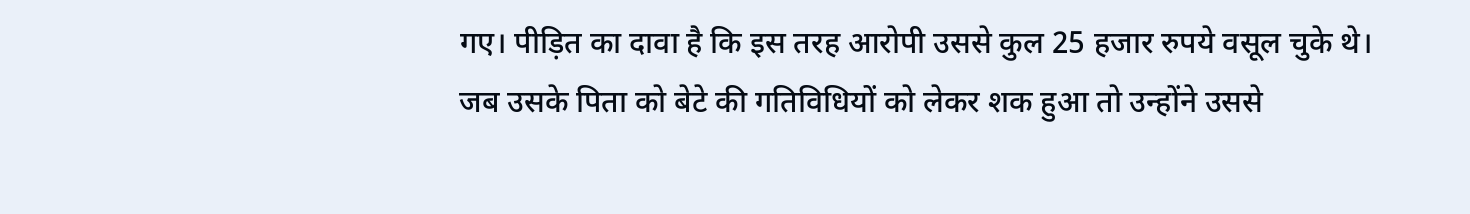गए। पीड़ित का दावा है कि इस तरह आरोपी उससे कुल 25 हजार रुपये वसूल चुके थे। जब उसके पिता को बेटे की गतिविधियों को लेकर शक हुआ तो उन्होंने उससे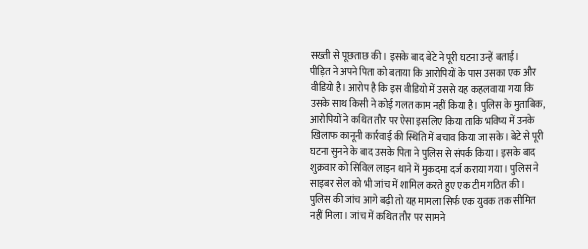सख्ती से पूछताछ की। इसके बाद बेटे ने पूरी घटना उन्हें बताई।
पीड़ित ने अपने पिता को बताया कि आरोपियों के पास उसका एक और वीडियो है। आरोप है कि इस वीडियो में उससे यह कहलवाया गया कि उसके साथ किसी ने कोई गलत काम नहीं किया है। पुलिस के मुताबिक, आरोपियों ने कथित तौर पर ऐसा इसलिए किया ताकि भविष्य में उनके खिलाफ कानूनी कार्रवाई की स्थिति में बचाव किया जा सके। बेटे से पूरी घटना सुनने के बाद उसके पिता ने पुलिस से संपर्क किया। इसके बाद शुक्रवार को सिविल लाइन थाने में मुकदमा दर्ज कराया गया। पुलिस ने साइबर सेल को भी जांच में शामिल करते हुए एक टीम गठित की।
पुलिस की जांच आगे बढ़ी तो यह मामला सिर्फ एक युवक तक सीमित नहीं मिला। जांच में कथित तौर पर सामने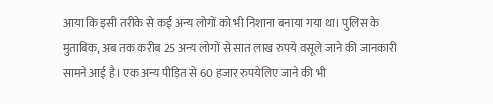आया कि इसी तरीके से कई अन्य लोगों को भी निशाना बनाया गया था। पुलिस के मुताबिक, अब तक करीब 25 अन्य लोगों से सात लाख रुपये वसूले जाने की जानकारी सामने आई है। एक अन्य पीड़ित से 60 हजार रुपयेलिए जाने की भी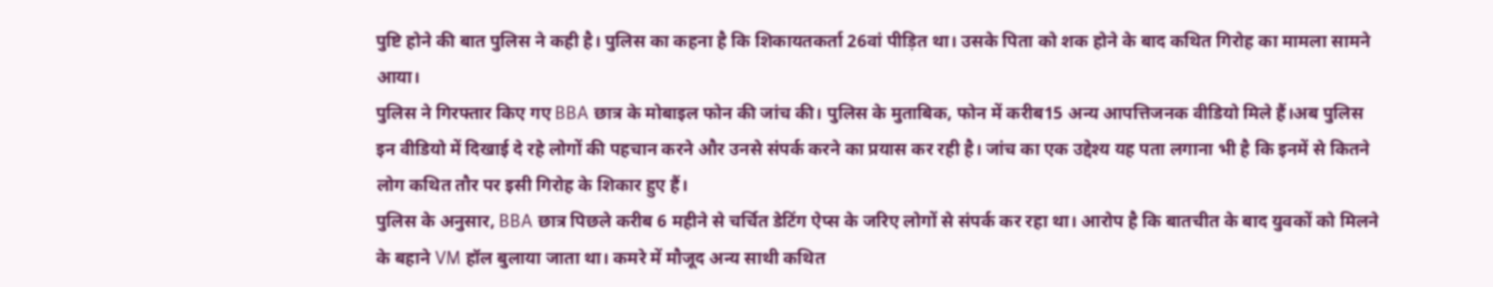पुष्टि होने की बात पुलिस ने कही है। पुलिस का कहना है कि शिकायतकर्ता 26वां पीड़ित था। उसके पिता को शक होने के बाद कथित गिरोह का मामला सामने आया।
पुलिस ने गिरफ्तार किए गए BBA छात्र के मोबाइल फोन की जांच की। पुलिस के मुताबिक, फोन में करीब15 अन्य आपत्तिजनक वीडियो मिले हैं।अब पुलिस इन वीडियो में दिखाई दे रहे लोगों की पहचान करने और उनसे संपर्क करने का प्रयास कर रही है। जांच का एक उद्देश्य यह पता लगाना भी है कि इनमें से कितने लोग कथित तौर पर इसी गिरोह के शिकार हुए हैं।
पुलिस के अनुसार, BBA छात्र पिछले करीब 6 महीने से चर्चित डेटिंग ऐप्स के जरिए लोगों से संपर्क कर रहा था। आरोप है कि बातचीत के बाद युवकों को मिलने के बहाने VM हॉल बुलाया जाता था। कमरे में मौजूद अन्य साथी कथित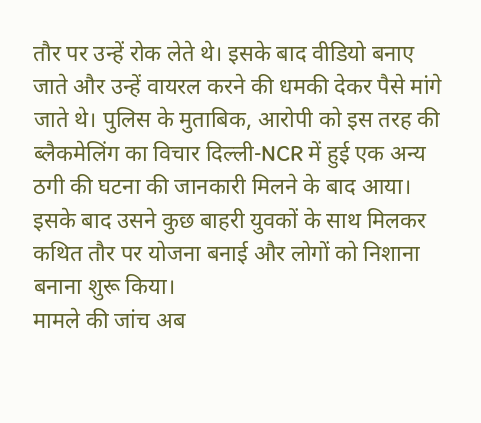तौर पर उन्हें रोक लेते थे। इसके बाद वीडियो बनाए जाते और उन्हें वायरल करने की धमकी देकर पैसे मांगे जाते थे। पुलिस के मुताबिक, आरोपी को इस तरह की ब्लैकमेलिंग का विचार दिल्ली-NCR में हुई एक अन्य ठगी की घटना की जानकारी मिलने के बाद आया। इसके बाद उसने कुछ बाहरी युवकों के साथ मिलकर कथित तौर पर योजना बनाई और लोगों को निशाना बनाना शुरू किया।
मामले की जांच अब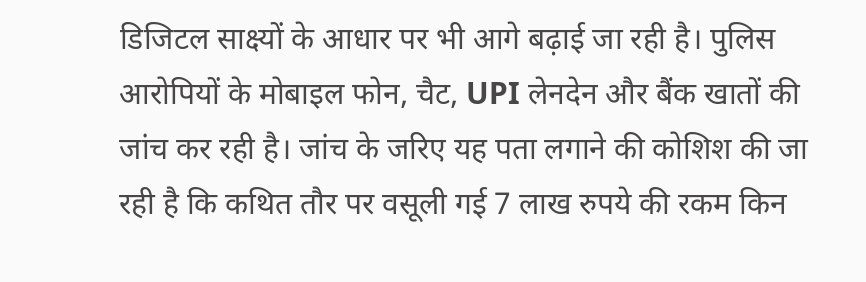डिजिटल साक्ष्यों के आधार पर भी आगे बढ़ाई जा रही है। पुलिस आरोपियों के मोबाइल फोन, चैट, UPI लेनदेन और बैंक खातों की जांच कर रही है। जांच के जरिए यह पता लगाने की कोशिश की जा रही है कि कथित तौर पर वसूली गई 7 लाख रुपये की रकम किन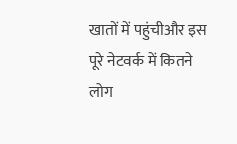खातों में पहुंचीऔर इस पूरे नेटवर्क में कितने लोग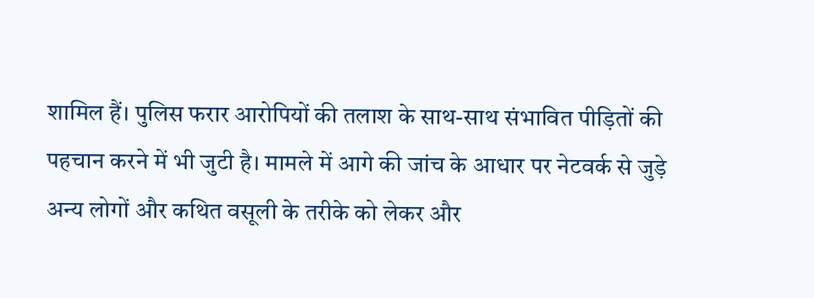शामिल हैं। पुलिस फरार आरोपियों की तलाश के साथ-साथ संभावित पीड़ितों की पहचान करने में भी जुटी है। मामले में आगे की जांच के आधार पर नेटवर्क से जुड़े अन्य लोगों और कथित वसूली के तरीके को लेकर और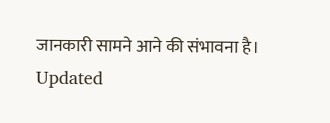जानकारी सामने आने की संभावना है।
Updated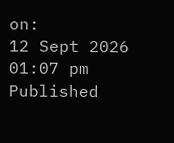on:
12 Sept 2026 01:07 pm
Published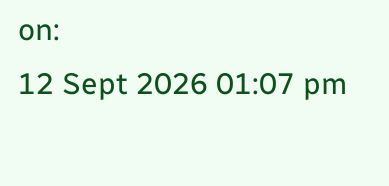on:
12 Sept 2026 01:07 pm